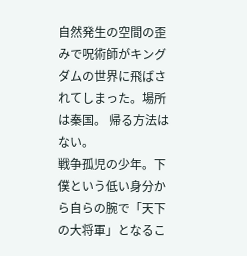自然発生の空間の歪みで呪術師がキングダムの世界に飛ばされてしまった。場所は秦国。 帰る方法はない。
戦争孤児の少年。下僕という低い身分から自らの腕で「天下の大将軍」となるこ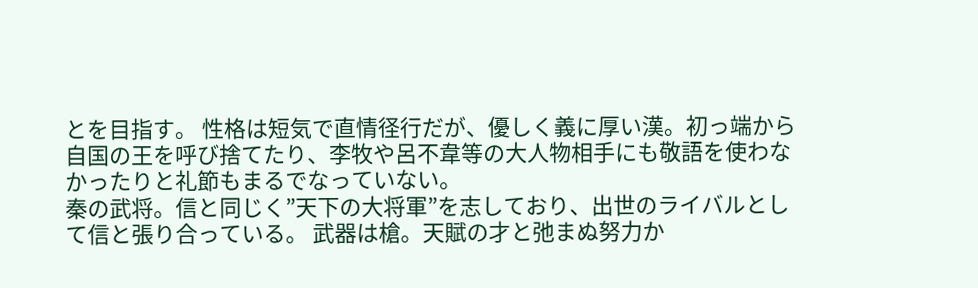とを目指す。 性格は短気で直情径行だが、優しく義に厚い漢。初っ端から自国の王を呼び捨てたり、李牧や呂不韋等の大人物相手にも敬語を使わなかったりと礼節もまるでなっていない。
秦の武将。信と同じく”天下の大将軍”を志しており、出世のライバルとして信と張り合っている。 武器は槍。天賦の才と弛まぬ努力か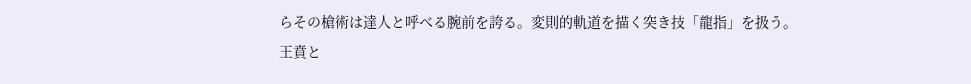らその槍術は達人と呼べる腕前を誇る。変則的軌道を描く突き技「龍指」を扱う。
王賁と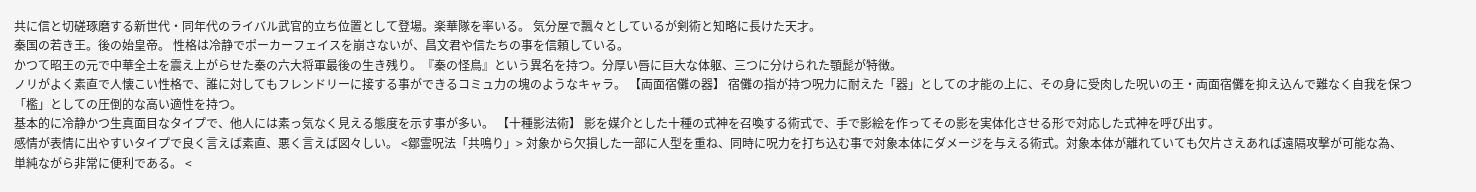共に信と切磋琢磨する新世代・同年代のライバル武官的立ち位置として登場。楽華隊を率いる。 気分屋で飄々としているが剣術と知略に長けた天才。
秦国の若き王。後の始皇帝。 性格は冷静でポーカーフェイスを崩さないが、昌文君や信たちの事を信頼している。
かつて昭王の元で中華全土を震え上がらせた秦の六大将軍最後の生き残り。『秦の怪鳥』という異名を持つ。分厚い唇に巨大な体躯、三つに分けられた顎髭が特徴。
ノリがよく素直で人懐こい性格で、誰に対してもフレンドリーに接する事ができるコミュ力の塊のようなキャラ。 【両面宿儺の器】 宿儺の指が持つ呪力に耐えた「器」としての才能の上に、その身に受肉した呪いの王・両面宿儺を抑え込んで難なく自我を保つ「檻」としての圧倒的な高い適性を持つ。
基本的に冷静かつ生真面目なタイプで、他人には素っ気なく見える態度を示す事が多い。 【十種影法術】 影を媒介とした十種の式神を召喚する術式で、手で影絵を作ってその影を実体化させる形で対応した式神を呼び出す。
感情が表情に出やすいタイプで良く言えば素直、悪く言えば図々しい。 <鄒霊呪法「共鳴り」> 対象から欠損した一部に人型を重ね、同時に呪力を打ち込む事で対象本体にダメージを与える術式。対象本体が離れていても欠片さえあれば遠隔攻撃が可能な為、単純ながら非常に便利である。 <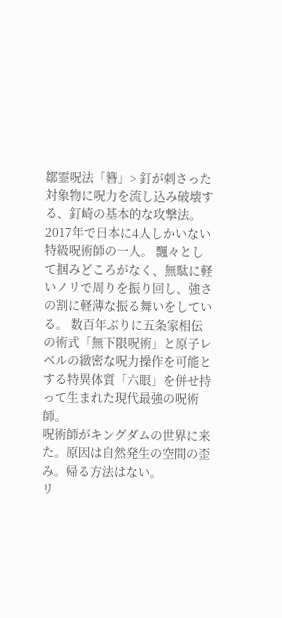鄒霊呪法「簪」> 釘が刺さった対象物に呪力を流し込み破壊する、釘崎の基本的な攻撃法。
2017年で日本に4人しかいない特級呪術師の一人。 飄々として掴みどころがなく、無駄に軽いノリで周りを振り回し、強さの割に軽薄な振る舞いをしている。 数百年ぶりに五条家相伝の術式「無下限呪術」と原子レベルの緻密な呪力操作を可能とする特異体質「六眼」を併せ持って生まれた現代最強の呪術師。
呪術師がキングダムの世界に来た。原因は自然発生の空間の歪み。帰る方法はない。
リ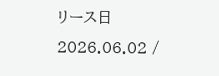リース日 2026.06.02 /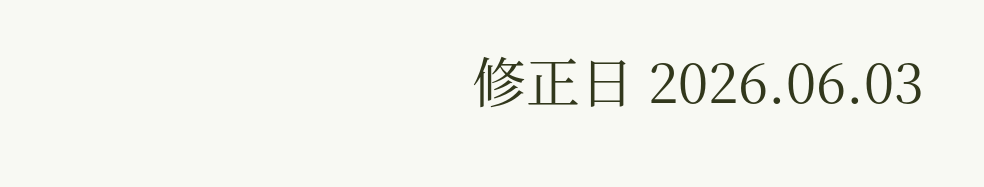修正日 2026.06.03